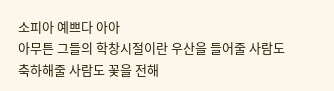소피아 예쁘다 아아
아무튼 그들의 학창시절이란 우산을 들어줄 사람도 축하해줄 사람도 꽃을 전해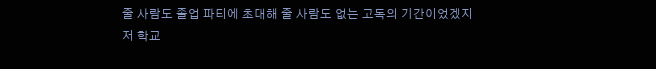줄 사람도 졸업 파티에 초대해 줄 사람도 없는 고독의 기간이었겠지
저 학교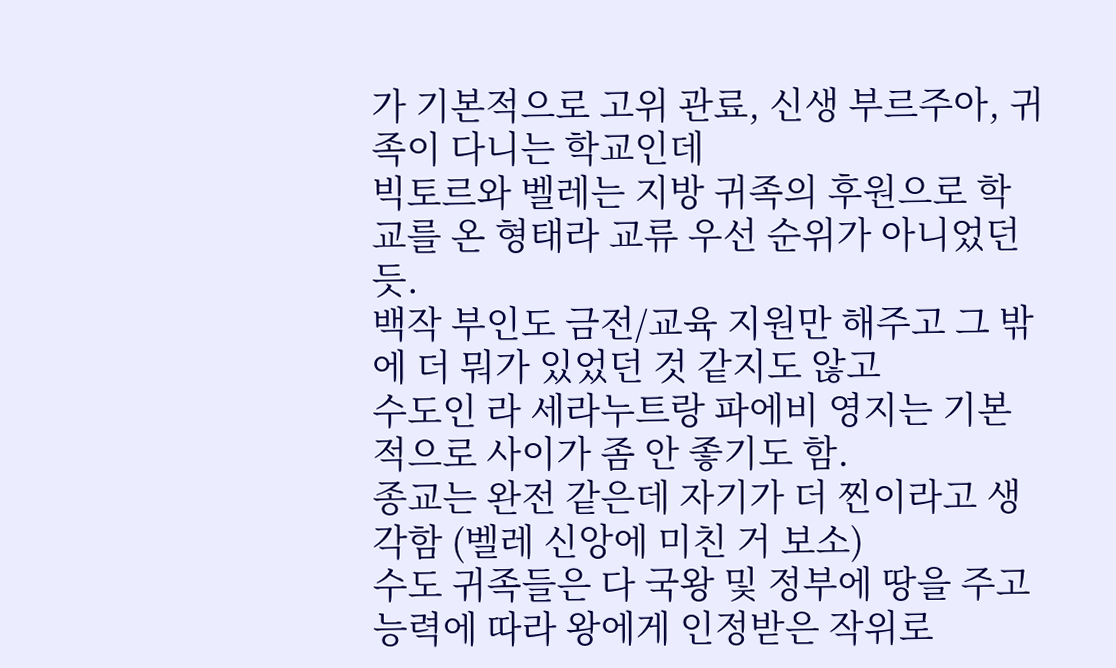가 기본적으로 고위 관료, 신생 부르주아, 귀족이 다니는 학교인데
빅토르와 벨레는 지방 귀족의 후원으로 학교를 온 형태라 교류 우선 순위가 아니었던듯.
백작 부인도 금전/교육 지원만 해주고 그 밖에 더 뭐가 있었던 것 같지도 않고
수도인 라 세라누트랑 파에비 영지는 기본적으로 사이가 좀 안 좋기도 함.
종교는 완전 같은데 자기가 더 찐이라고 생각함 (벨레 신앙에 미친 거 보소)
수도 귀족들은 다 국왕 및 정부에 땅을 주고 능력에 따라 왕에게 인정받은 작위로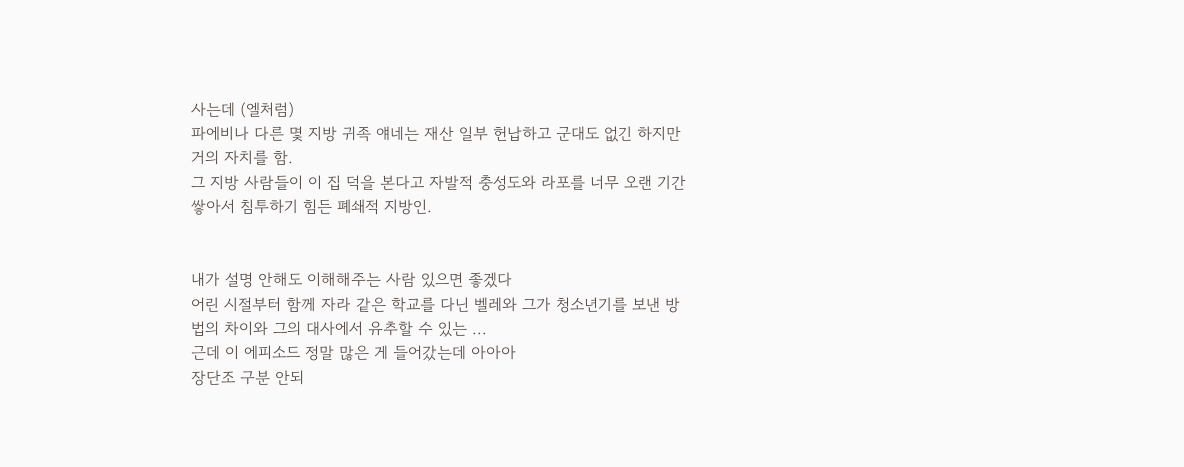사는데 (엘처럼)
파에비나 다른 몇 지방 귀족 얘네는 재산 일부 헌납하고 군대도 없긴 하지만 거의 자치를 함.
그 지방 사람들이 이 집 덕을 본다고 자발적 충성도와 라포를 너무 오랜 기간 쌓아서 침투하기 힘든 폐쇄적 지방인.


내가 설명 안해도 이해해주는 사람 있으면 좋겠다
어린 시절부터 함께 자라 같은 학교를 다닌 벨레와 그가 청소년기를 보낸 방법의 차이와 그의 대사에서 유추할 수 있는 ...
근데 이 에피소드 정말 많은 게 들어갔는데 아아아
장단조 구분 안되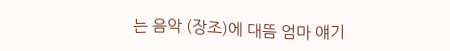는 음악 (장조)에 대뜸 엄마 얘기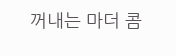꺼내는 마더 콤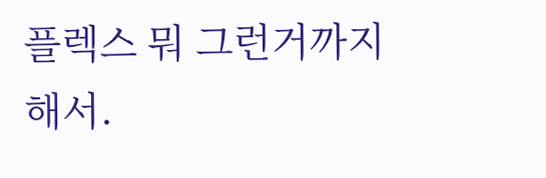플렉스 뭐 그런거까지 해서.